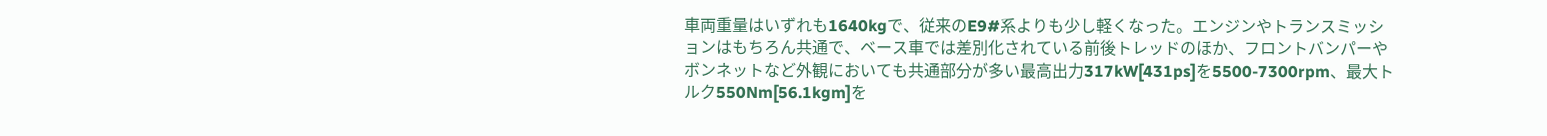車両重量はいずれも1640kgで、従来のE9#系よりも少し軽くなった。エンジンやトランスミッションはもちろん共通で、ベース車では差別化されている前後トレッドのほか、フロントバンパーやボンネットなど外観においても共通部分が多い最高出力317kW[431ps]を5500-7300rpm、最大トルク550Nm[56.1kgm]を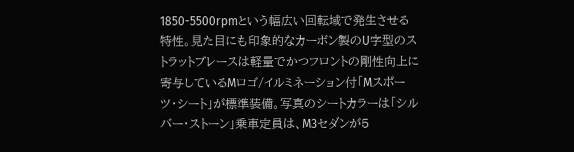1850-5500rpmという幅広い回転域で発生させる特性。見た目にも印象的なカーボン製のU字型のストラットブレースは軽量でかつフロントの剛性向上に寄与しているMロゴ/イルミネーション付「Mスポーツ・シート」が標準装備。写真のシートカラーは「シルバー・ストーン」乗車定員は、M3セダンが5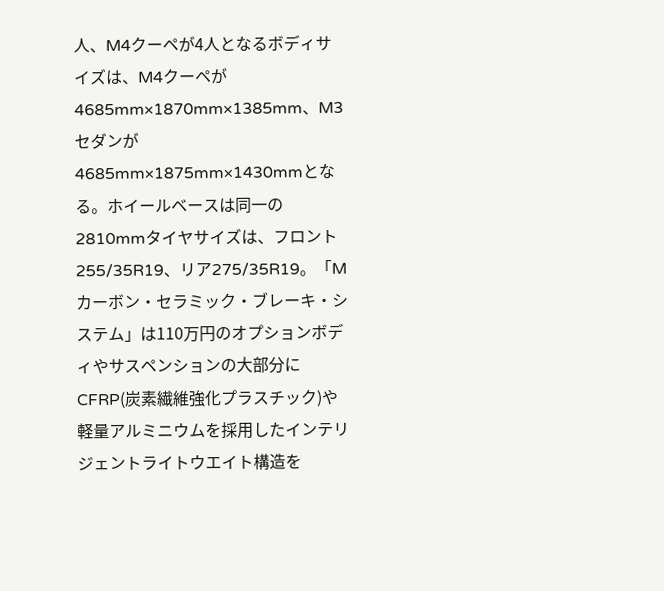人、M4クーペが4人となるボディサイズは、M4クーペが4685mm×1870mm×1385mm、M3セダンが4685mm×1875mm×1430mmとなる。ホイールベースは同一の2810mmタイヤサイズは、フロント255/35R19、リア275/35R19。「Mカーボン・セラミック・ブレーキ・システム」は110万円のオプションボディやサスペンションの大部分にCFRP(炭素繊維強化プラスチック)や軽量アルミニウムを採用したインテリジェントライトウエイト構造を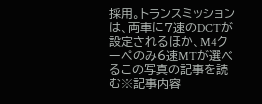採用。トランスミッションは、両車に7速のDCTが設定されるほか、M4クーペのみ6速MTが選べるこの写真の記事を読む※記事内容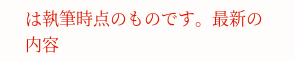は執筆時点のものです。最新の内容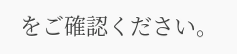をご確認ください。